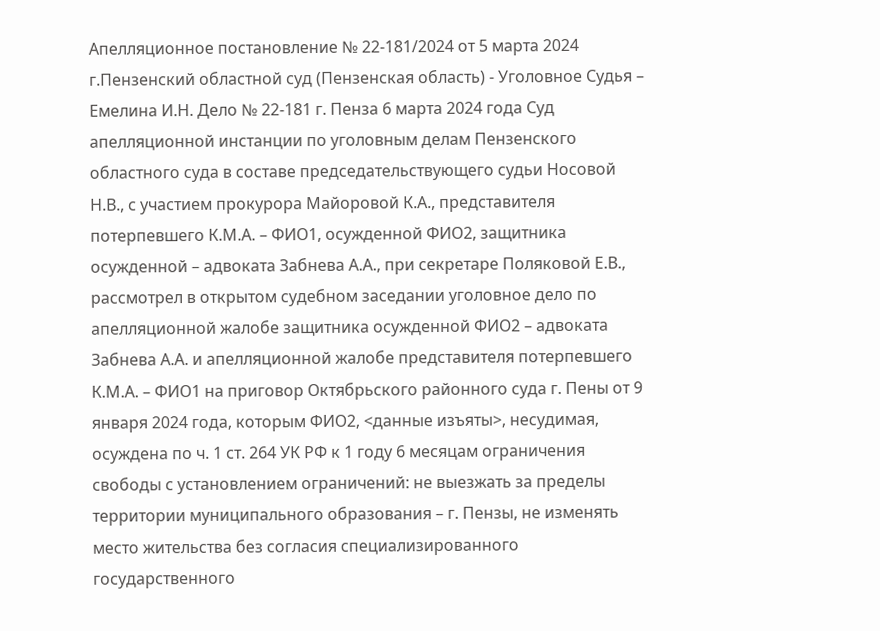Апелляционное постановление № 22-181/2024 от 5 марта 2024 г.Пензенский областной суд (Пензенская область) - Уголовное Судья – Емелина И.Н. Дело № 22-181 г. Пенза 6 марта 2024 года Суд апелляционной инстанции по уголовным делам Пензенского областного суда в составе председательствующего судьи Носовой Н.В., с участием прокурора Майоровой К.А., представителя потерпевшего К.М.А. – ФИО1, осужденной ФИО2, защитника осужденной – адвоката Забнева А.А., при секретаре Поляковой Е.В., рассмотрел в открытом судебном заседании уголовное дело по апелляционной жалобе защитника осужденной ФИО2 – адвоката Забнева А.А. и апелляционной жалобе представителя потерпевшего К.М.А. – ФИО1 на приговор Октябрьского районного суда г. Пены от 9 января 2024 года, которым ФИО2, <данные изъяты>, несудимая, осуждена по ч. 1 ст. 264 УК РФ к 1 году 6 месяцам ограничения свободы с установлением ограничений: не выезжать за пределы территории муниципального образования – г. Пензы, не изменять место жительства без согласия специализированного государственного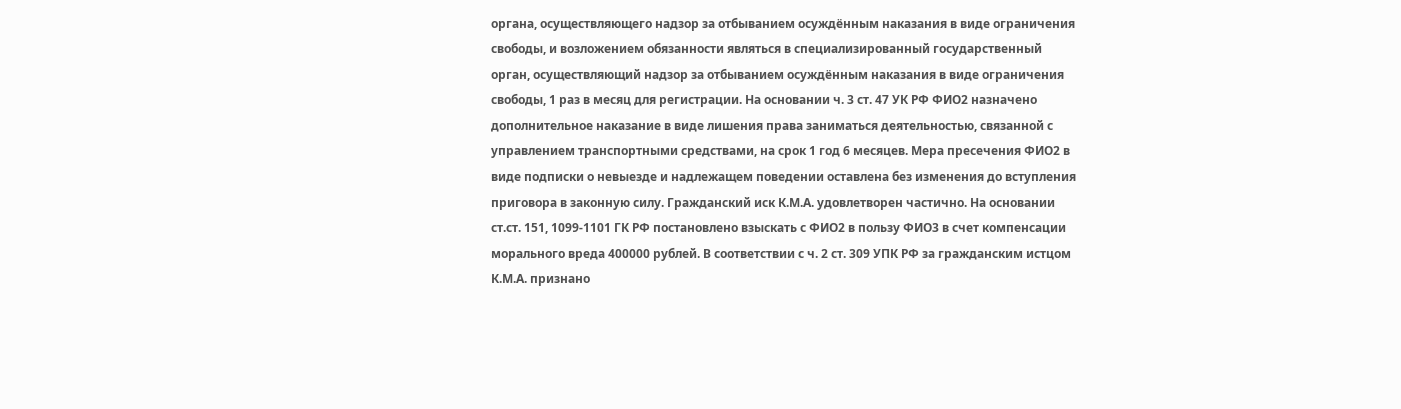органа, осуществляющего надзор за отбыванием осуждённым наказания в виде ограничения свободы, и возложением обязанности являться в специализированный государственный орган, осуществляющий надзор за отбыванием осуждённым наказания в виде ограничения свободы, 1 раз в месяц для регистрации. На основании ч. 3 ст. 47 УК РФ ФИО2 назначено дополнительное наказание в виде лишения права заниматься деятельностью, связанной с управлением транспортными средствами, на срок 1 год 6 месяцев. Мера пресечения ФИО2 в виде подписки о невыезде и надлежащем поведении оставлена без изменения до вступления приговора в законную силу. Гражданский иск К.М.А. удовлетворен частично. На основании ст.ст. 151, 1099-1101 ГК РФ постановлено взыскать с ФИО2 в пользу ФИО3 в счет компенсации морального вреда 400000 рублей. В соответствии с ч. 2 ст. 309 УПК РФ за гражданским истцом К.М.А. признано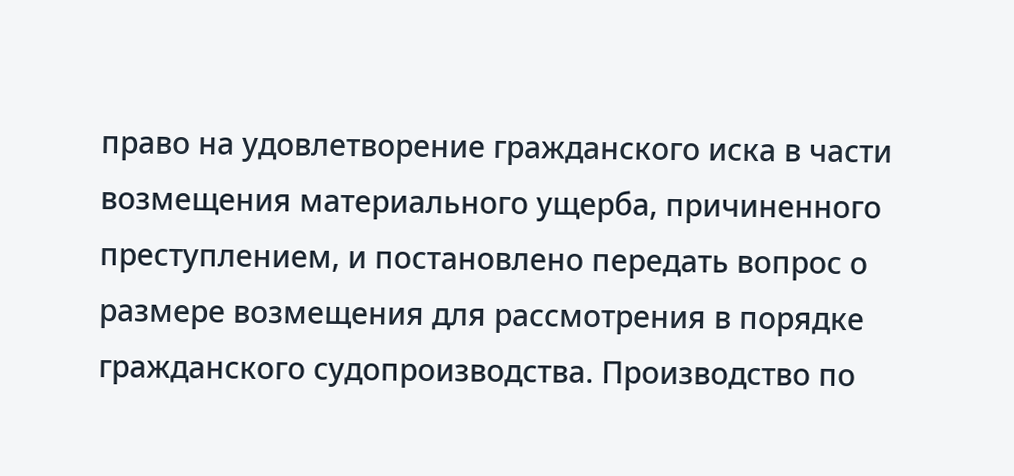право на удовлетворение гражданского иска в части возмещения материального ущерба, причиненного преступлением, и постановлено передать вопрос о размере возмещения для рассмотрения в порядке гражданского судопроизводства. Производство по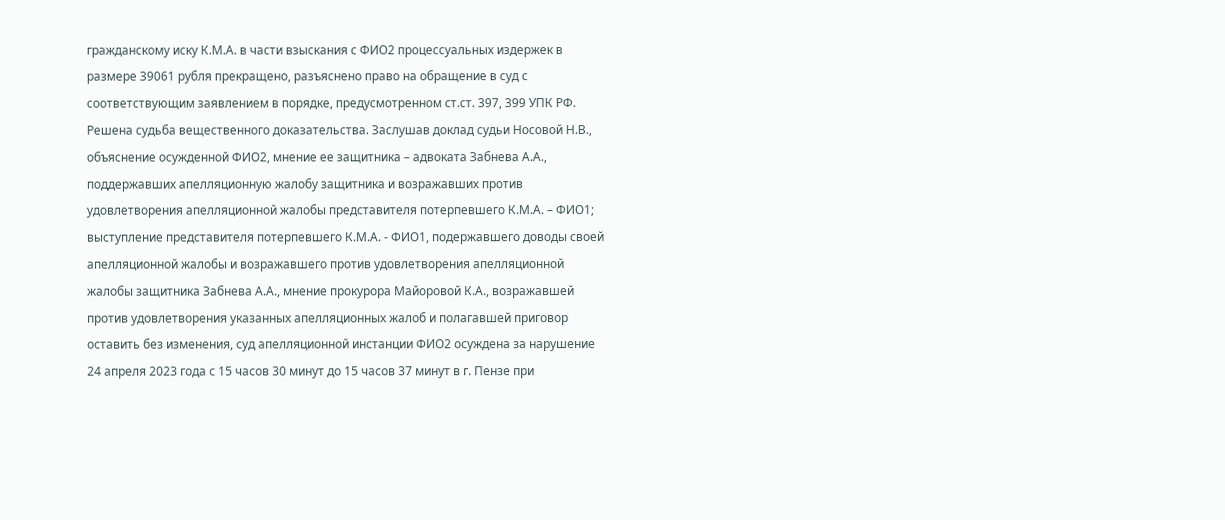гражданскому иску К.М.А. в части взыскания с ФИО2 процессуальных издержек в размере 39061 рубля прекращено, разъяснено право на обращение в суд с соответствующим заявлением в порядке, предусмотренном ст.ст. 397, 399 УПК РФ. Решена судьба вещественного доказательства. Заслушав доклад судьи Носовой Н.В., объяснение осужденной ФИО2, мнение ее защитника – адвоката Забнева А.А., поддержавших апелляционную жалобу защитника и возражавших против удовлетворения апелляционной жалобы представителя потерпевшего К.М.А. – ФИО1; выступление представителя потерпевшего К.М.А. - ФИО1, подержавшего доводы своей апелляционной жалобы и возражавшего против удовлетворения апелляционной жалобы защитника Забнева А.А., мнение прокурора Майоровой К.А., возражавшей против удовлетворения указанных апелляционных жалоб и полагавшей приговор оставить без изменения, суд апелляционной инстанции ФИО2 осуждена за нарушение 24 апреля 2023 года с 15 часов 30 минут до 15 часов 37 минут в г. Пензе при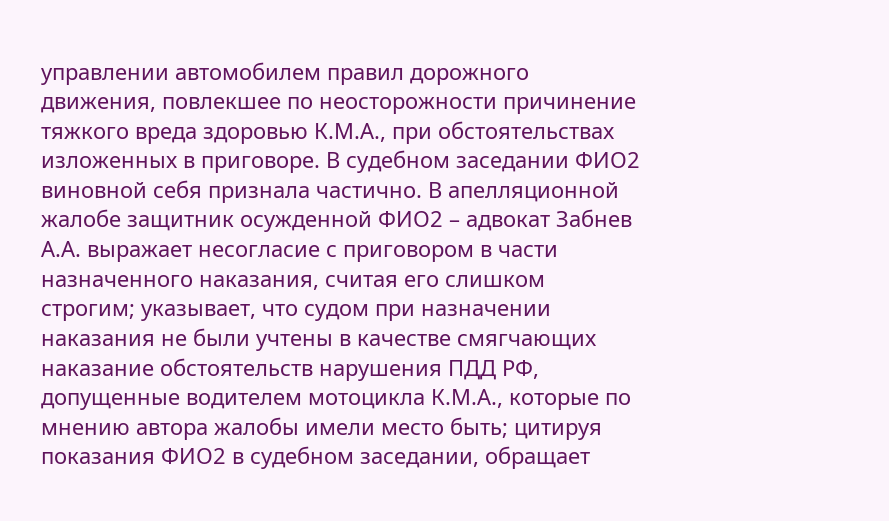управлении автомобилем правил дорожного движения, повлекшее по неосторожности причинение тяжкого вреда здоровью К.М.А., при обстоятельствах изложенных в приговоре. В судебном заседании ФИО2 виновной себя признала частично. В апелляционной жалобе защитник осужденной ФИО2 – адвокат Забнев А.А. выражает несогласие с приговором в части назначенного наказания, считая его слишком строгим; указывает, что судом при назначении наказания не были учтены в качестве смягчающих наказание обстоятельств нарушения ПДД РФ, допущенные водителем мотоцикла К.М.А., которые по мнению автора жалобы имели место быть; цитируя показания ФИО2 в судебном заседании, обращает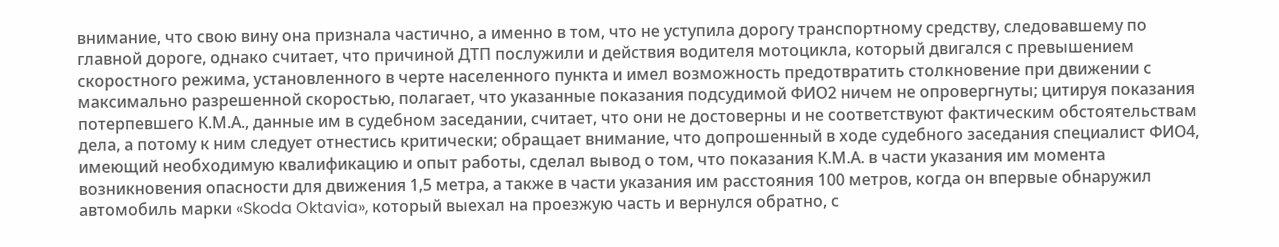внимание, что свою вину она признала частично, а именно в том, что не уступила дорогу транспортному средству, следовавшему по главной дороге, однако считает, что причиной ДТП послужили и действия водителя мотоцикла, который двигался с превышением скоростного режима, установленного в черте населенного пункта и имел возможность предотвратить столкновение при движении с максимально разрешенной скоростью, полагает, что указанные показания подсудимой ФИО2 ничем не опровергнуты; цитируя показания потерпевшего К.М.А., данные им в судебном заседании, считает, что они не достоверны и не соответствуют фактическим обстоятельствам дела, а потому к ним следует отнестись критически; обращает внимание, что допрошенный в ходе судебного заседания специалист ФИО4, имеющий необходимую квалификацию и опыт работы, сделал вывод о том, что показания К.М.А. в части указания им момента возникновения опасности для движения 1,5 метра, а также в части указания им расстояния 100 метров, когда он впервые обнаружил автомобиль марки «Skoda Oktavia», который выехал на проезжую часть и вернулся обратно, с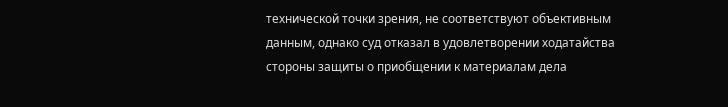технической точки зрения, не соответствуют объективным данным, однако суд отказал в удовлетворении ходатайства стороны защиты о приобщении к материалам дела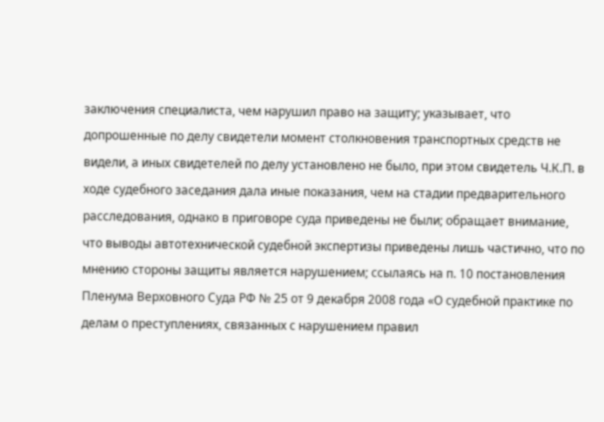заключения специалиста, чем нарушил право на защиту; указывает, что допрошенные по делу свидетели момент столкновения транспортных средств не видели, а иных свидетелей по делу установлено не было, при этом свидетель Ч.К.П. в ходе судебного заседания дала иные показания, чем на стадии предварительного расследования, однако в приговоре суда приведены не были; обращает внимание, что выводы автотехнической судебной экспертизы приведены лишь частично, что по мнению стороны защиты является нарушением; ссылаясь на п. 10 постановления Пленума Верховного Суда РФ № 25 от 9 декабря 2008 года «О судебной практике по делам о преступлениях, связанных с нарушением правил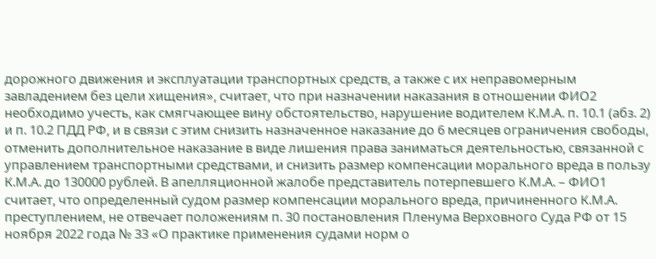дорожного движения и эксплуатации транспортных средств, а также с их неправомерным завладением без цели хищения», считает, что при назначении наказания в отношении ФИО2 необходимо учесть, как смягчающее вину обстоятельство, нарушение водителем К.М.А. п. 10.1 (абз. 2) и п. 10.2 ПДД РФ, и в связи с этим снизить назначенное наказание до 6 месяцев ограничения свободы, отменить дополнительное наказание в виде лишения права заниматься деятельностью, связанной с управлением транспортными средствами, и снизить размер компенсации морального вреда в пользу К.М.А. до 130000 рублей. В апелляционной жалобе представитель потерпевшего К.М.А. – ФИО1 считает, что определенный судом размер компенсации морального вреда, причиненного К.М.А. преступлением, не отвечает положениям п. 30 постановления Пленума Верховного Суда РФ от 15 ноября 2022 года № 33 «О практике применения судами норм о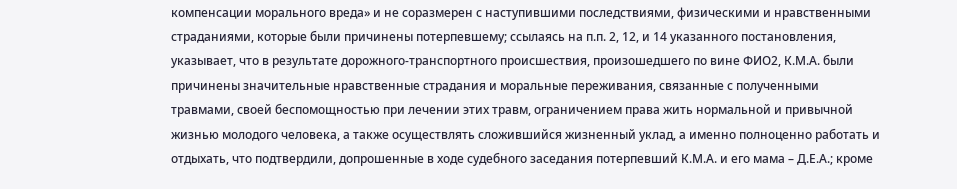компенсации морального вреда» и не соразмерен с наступившими последствиями, физическими и нравственными страданиями, которые были причинены потерпевшему; ссылаясь на п.п. 2, 12, и 14 указанного постановления, указывает, что в результате дорожного-транспортного происшествия, произошедшего по вине ФИО2, К.М.А. были причинены значительные нравственные страдания и моральные переживания, связанные с полученными травмами, своей беспомощностью при лечении этих травм, ограничением права жить нормальной и привычной жизнью молодого человека, а также осуществлять сложившийся жизненный уклад, а именно полноценно работать и отдыхать, что подтвердили, допрошенные в ходе судебного заседания потерпевший К.М.А. и его мама – Д.Е.А.; кроме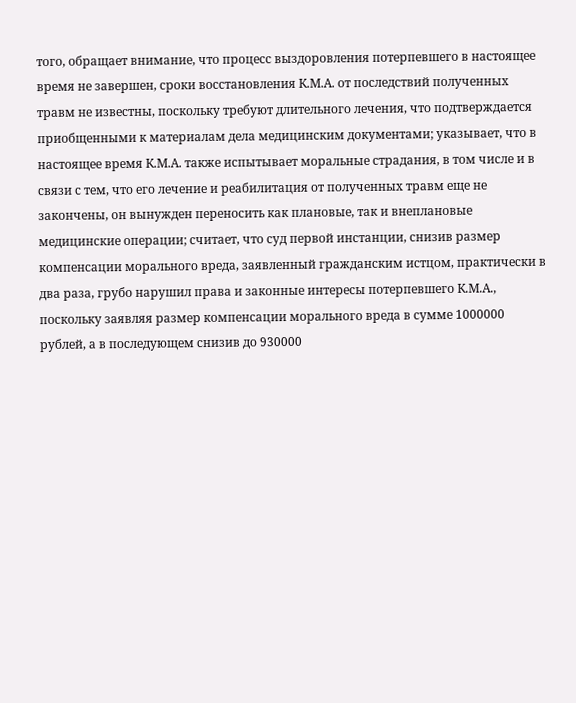того, обращает внимание, что процесс выздоровления потерпевшего в настоящее время не завершен, сроки восстановления К.М.А. от последствий полученных травм не известны, поскольку требуют длительного лечения, что подтверждается приобщенными к материалам дела медицинским документами; указывает, что в настоящее время К.М.А. также испытывает моральные страдания, в том числе и в связи с тем, что его лечение и реабилитация от полученных травм еще не закончены, он вынужден переносить как плановые, так и внеплановые медицинские операции; считает, что суд первой инстанции, снизив размер компенсации морального вреда, заявленный гражданским истцом, практически в два раза, грубо нарушил права и законные интересы потерпевшего К.М.А., поскольку заявляя размер компенсации морального вреда в сумме 1000000 рублей, а в последующем снизив до 930000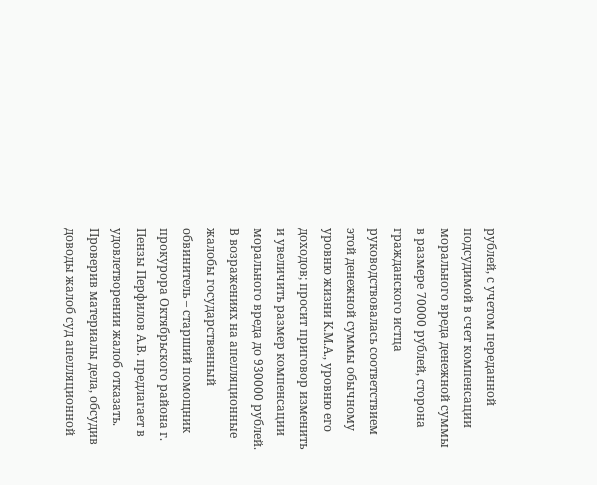рублей, с учетом переданной подсудимой в счет компенсации морального вреда денежной суммы в размере 70000 рублей, сторона гражданского истца руководствовалась соответствием этой денежной суммы обычному уровню жизни К.М.А., уровню его доходов; просит приговор изменить и увеличить размер компенсации морального вреда до 930000 рублей. В возражениях на апелляционные жалобы государственный обвинитель – старший помощник прокурора Октябрьского района г. Пензы Перфилов А.В. предлагает в удовлетворении жалоб отказать. Проверив материалы дела, обсудив доводы жалоб суд апелляционной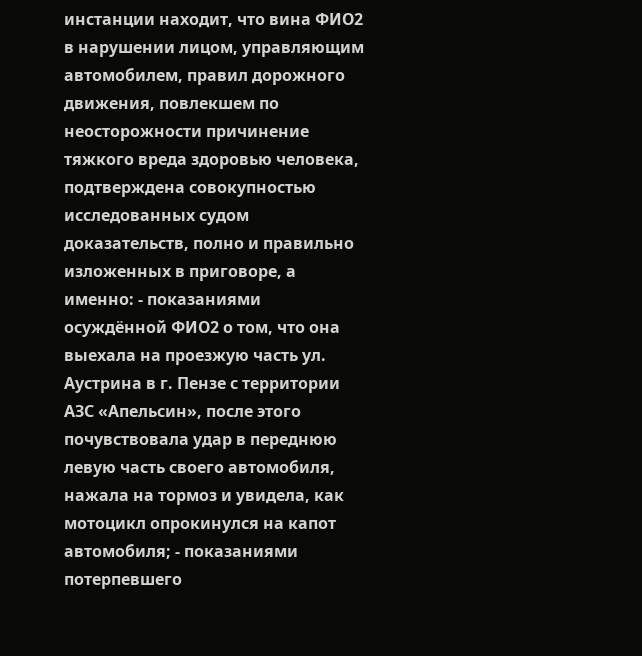инстанции находит, что вина ФИО2 в нарушении лицом, управляющим автомобилем, правил дорожного движения, повлекшем по неосторожности причинение тяжкого вреда здоровью человека, подтверждена совокупностью исследованных судом доказательств, полно и правильно изложенных в приговоре, а именно: - показаниями осуждённой ФИО2 о том, что она выехала на проезжую часть ул. Аустрина в г. Пензе с территории АЗС «Апельсин», после этого почувствовала удар в переднюю левую часть своего автомобиля, нажала на тормоз и увидела, как мотоцикл опрокинулся на капот автомобиля; - показаниями потерпевшего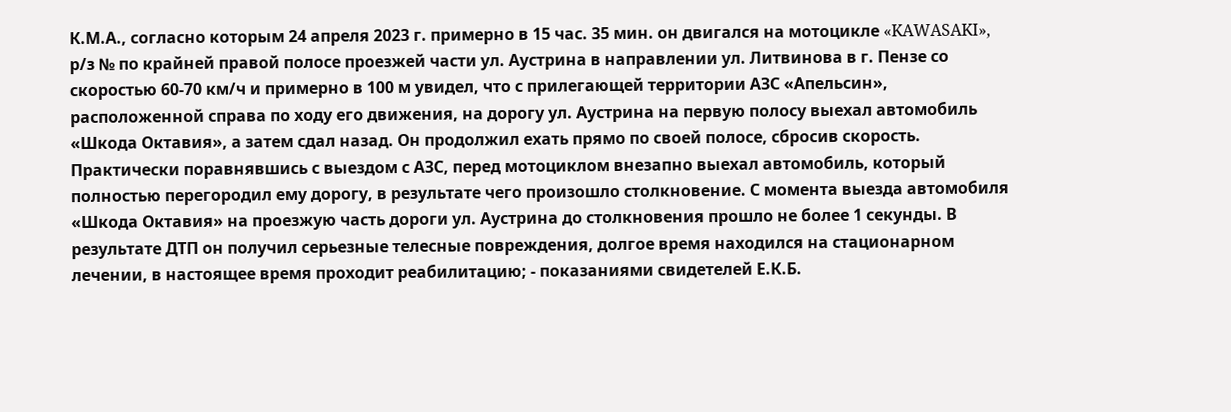К.М.А., согласно которым 24 апреля 2023 г. примерно в 15 час. 35 мин. он двигался на мотоцикле «KAWASAKI», р/з № по крайней правой полосе проезжей части ул. Аустрина в направлении ул. Литвинова в г. Пензе со скоростью 60-70 км/ч и примерно в 100 м увидел, что с прилегающей территории АЗС «Апельсин», расположенной справа по ходу его движения, на дорогу ул. Аустрина на первую полосу выехал автомобиль «Шкода Октавия», а затем сдал назад. Он продолжил ехать прямо по своей полосе, сбросив скорость. Практически поравнявшись с выездом с АЗС, перед мотоциклом внезапно выехал автомобиль, который полностью перегородил ему дорогу, в результате чего произошло столкновение. С момента выезда автомобиля «Шкода Октавия» на проезжую часть дороги ул. Аустрина до столкновения прошло не более 1 секунды. В результате ДТП он получил серьезные телесные повреждения, долгое время находился на стационарном лечении, в настоящее время проходит реабилитацию; - показаниями свидетелей Е.К.Б.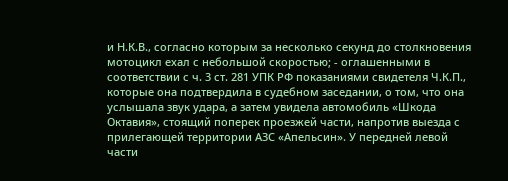и Н.К.В., согласно которым за несколько секунд до столкновения мотоцикл ехал с небольшой скоростью; - оглашенными в соответствии с ч. 3 ст. 281 УПК РФ показаниями свидетеля Ч.К.П., которые она подтвердила в судебном заседании, о том, что она услышала звук удара, а затем увидела автомобиль «Шкода Октавия», стоящий поперек проезжей части, напротив выезда с прилегающей территории АЗС «Апельсин». У передней левой части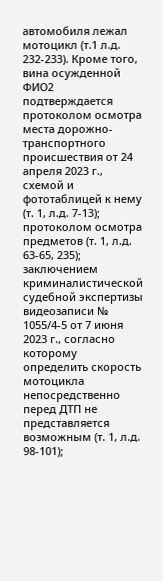автомобиля лежал мотоцикл (т.1 л.д. 232-233). Кроме того, вина осужденной ФИО2 подтверждается протоколом осмотра места дорожно-транспортного происшествия от 24 апреля 2023 г., схемой и фототаблицей к нему (т. 1, л.д. 7-13); протоколом осмотра предметов (т. 1, л.д. 63-65, 235); заключением криминалистической судебной экспертизы видеозаписи № 1055/4-5 от 7 июня 2023 г., согласно которому определить скорость мотоцикла непосредственно перед ДТП не представляется возможным (т. 1, л.д. 98-101);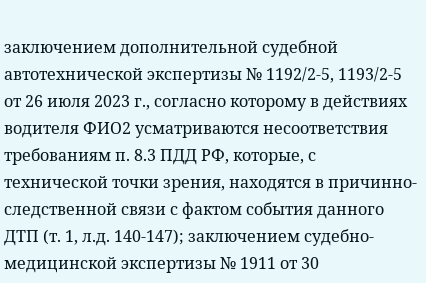заключением дополнительной судебной автотехнической экспертизы № 1192/2-5, 1193/2-5 от 26 июля 2023 г., согласно которому в действиях водителя ФИО2 усматриваются несоответствия требованиям п. 8.3 ПДД РФ, которые, с технической точки зрения, находятся в причинно-следственной связи с фактом события данного ДТП (т. 1, л.д. 140-147); заключением судебно-медицинской экспертизы № 1911 от 30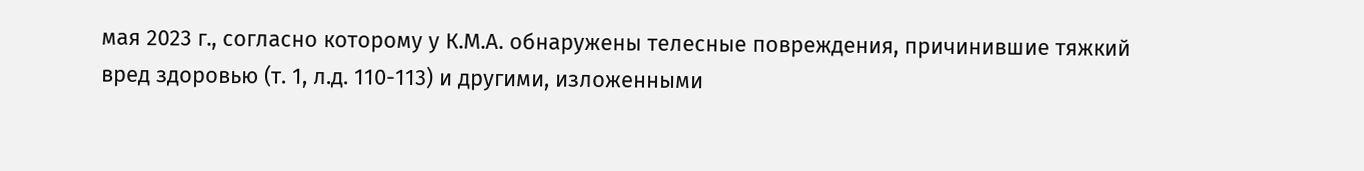мая 2023 г., согласно которому у К.М.А. обнаружены телесные повреждения, причинившие тяжкий вред здоровью (т. 1, л.д. 110-113) и другими, изложенными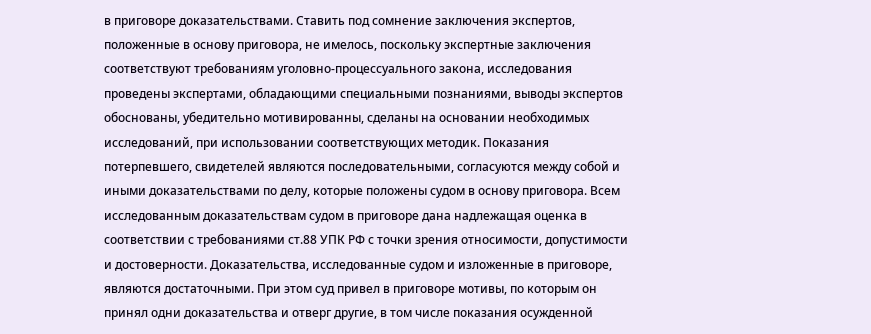в приговоре доказательствами. Ставить под сомнение заключения экспертов, положенные в основу приговора, не имелось, поскольку экспертные заключения соответствуют требованиям уголовно-процессуального закона, исследования проведены экспертами, обладающими специальными познаниями, выводы экспертов обоснованы, убедительно мотивированны, сделаны на основании необходимых исследований, при использовании соответствующих методик. Показания потерпевшего, свидетелей являются последовательными, согласуются между собой и иными доказательствами по делу, которые положены судом в основу приговора. Всем исследованным доказательствам судом в приговоре дана надлежащая оценка в соответствии с требованиями ст.88 УПК РФ с точки зрения относимости, допустимости и достоверности. Доказательства, исследованные судом и изложенные в приговоре, являются достаточными. При этом суд привел в приговоре мотивы, по которым он принял одни доказательства и отверг другие, в том числе показания осужденной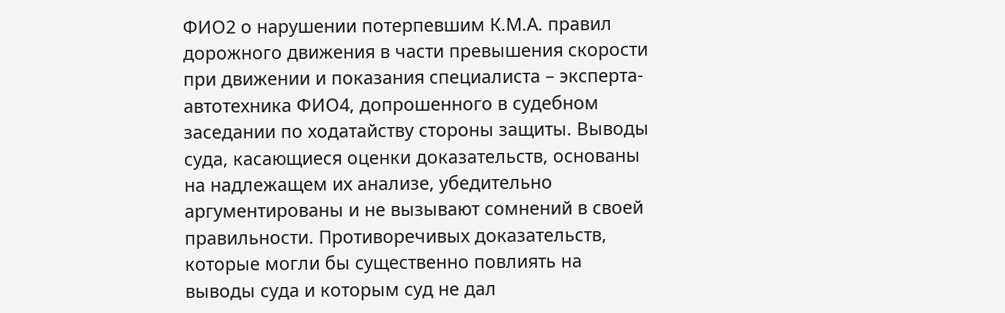ФИО2 о нарушении потерпевшим К.М.А. правил дорожного движения в части превышения скорости при движении и показания специалиста – эксперта-автотехника ФИО4, допрошенного в судебном заседании по ходатайству стороны защиты. Выводы суда, касающиеся оценки доказательств, основаны на надлежащем их анализе, убедительно аргументированы и не вызывают сомнений в своей правильности. Противоречивых доказательств, которые могли бы существенно повлиять на выводы суда и которым суд не дал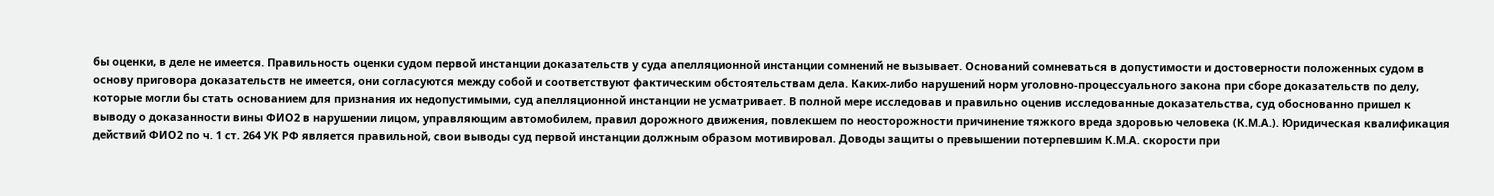бы оценки, в деле не имеется. Правильность оценки судом первой инстанции доказательств у суда апелляционной инстанции сомнений не вызывает. Оснований сомневаться в допустимости и достоверности положенных судом в основу приговора доказательств не имеется, они согласуются между собой и соответствуют фактическим обстоятельствам дела. Каких-либо нарушений норм уголовно-процессуального закона при сборе доказательств по делу, которые могли бы стать основанием для признания их недопустимыми, суд апелляционной инстанции не усматривает. В полной мере исследовав и правильно оценив исследованные доказательства, суд обоснованно пришел к выводу о доказанности вины ФИО2 в нарушении лицом, управляющим автомобилем, правил дорожного движения, повлекшем по неосторожности причинение тяжкого вреда здоровью человека (К.М.А.). Юридическая квалификация действий ФИО2 по ч. 1 ст. 264 УК РФ является правильной, свои выводы суд первой инстанции должным образом мотивировал. Доводы защиты о превышении потерпевшим К.М.А. скорости при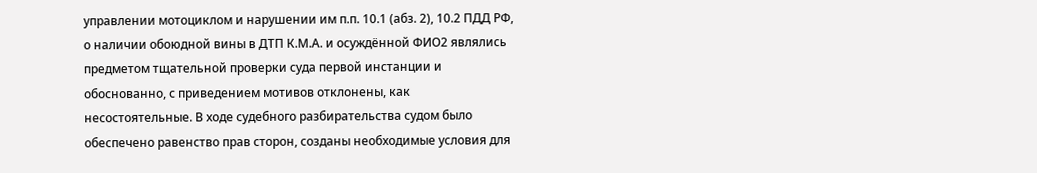управлении мотоциклом и нарушении им п.п. 10.1 (абз. 2), 10.2 ПДД РФ, о наличии обоюдной вины в ДТП К.М.А. и осуждённой ФИО2 являлись предметом тщательной проверки суда первой инстанции и обоснованно, с приведением мотивов отклонены, как несостоятельные. В ходе судебного разбирательства судом было обеспечено равенство прав сторон, созданы необходимые условия для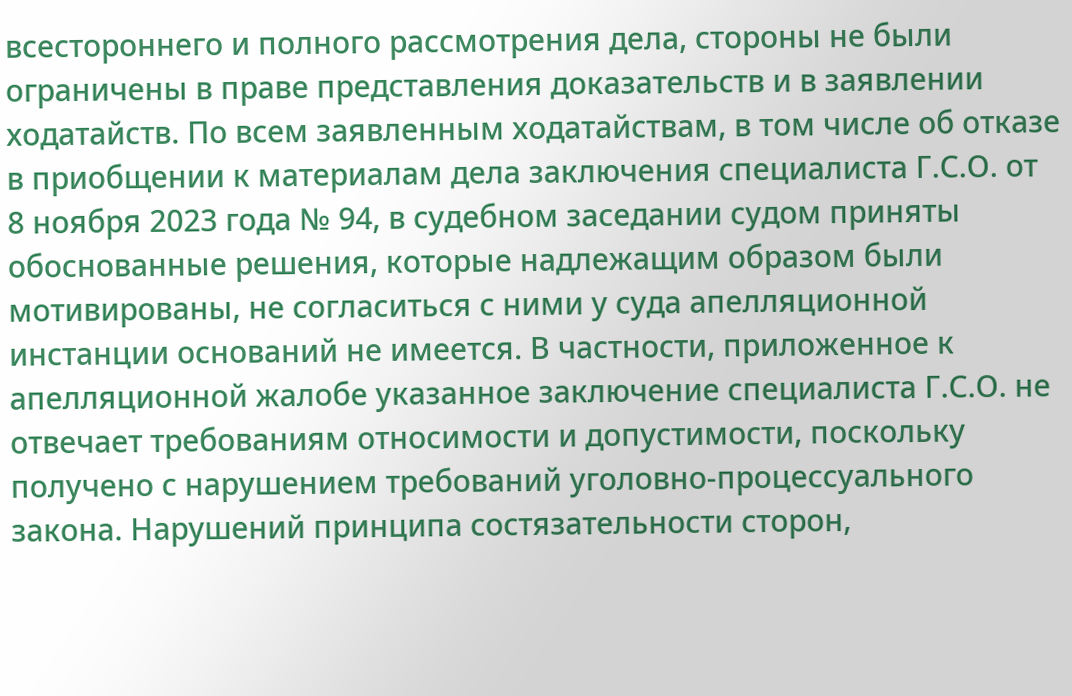всестороннего и полного рассмотрения дела, стороны не были ограничены в праве представления доказательств и в заявлении ходатайств. По всем заявленным ходатайствам, в том числе об отказе в приобщении к материалам дела заключения специалиста Г.С.О. от 8 ноября 2023 года № 94, в судебном заседании судом приняты обоснованные решения, которые надлежащим образом были мотивированы, не согласиться с ними у суда апелляционной инстанции оснований не имеется. В частности, приложенное к апелляционной жалобе указанное заключение специалиста Г.С.О. не отвечает требованиям относимости и допустимости, поскольку получено с нарушением требований уголовно-процессуального закона. Нарушений принципа состязательности сторон,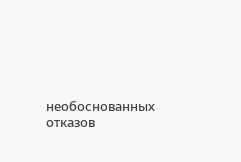необоснованных отказов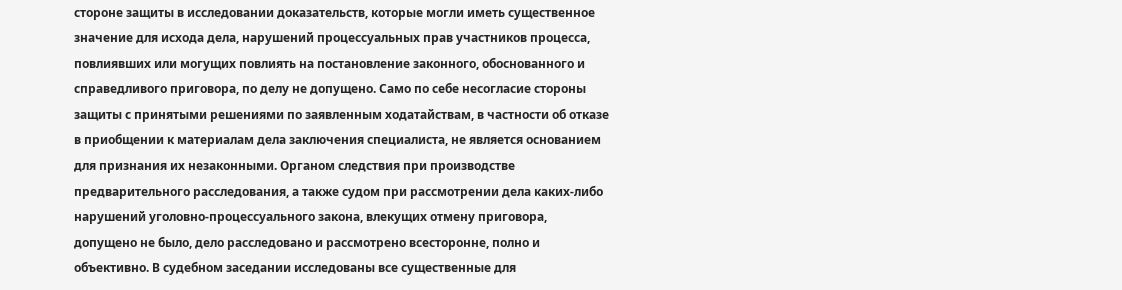стороне защиты в исследовании доказательств, которые могли иметь существенное значение для исхода дела, нарушений процессуальных прав участников процесса, повлиявших или могущих повлиять на постановление законного, обоснованного и справедливого приговора, по делу не допущено. Само по себе несогласие стороны защиты с принятыми решениями по заявленным ходатайствам, в частности об отказе в приобщении к материалам дела заключения специалиста, не является основанием для признания их незаконными. Органом следствия при производстве предварительного расследования, а также судом при рассмотрении дела каких-либо нарушений уголовно-процессуального закона, влекущих отмену приговора, допущено не было, дело расследовано и рассмотрено всесторонне, полно и объективно. В судебном заседании исследованы все существенные для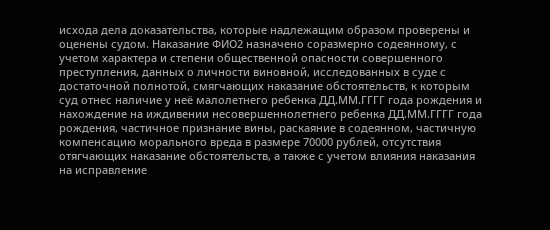исхода дела доказательства, которые надлежащим образом проверены и оценены судом. Наказание ФИО2 назначено соразмерно содеянному, с учетом характера и степени общественной опасности совершенного преступления, данных о личности виновной, исследованных в суде с достаточной полнотой, смягчающих наказание обстоятельств, к которым суд отнес наличие у неё малолетнего ребенка ДД.ММ.ГГГГ года рождения и нахождение на иждивении несовершеннолетнего ребенка ДД.ММ.ГГГГ года рождения, частичное признание вины, раскаяние в содеянном, частичную компенсацию морального вреда в размере 70000 рублей, отсутствия отягчающих наказание обстоятельств, а также с учетом влияния наказания на исправление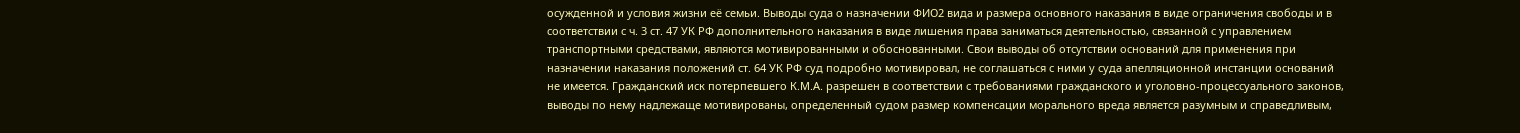осужденной и условия жизни её семьи. Выводы суда о назначении ФИО2 вида и размера основного наказания в виде ограничения свободы и в соответствии с ч. 3 ст. 47 УК РФ дополнительного наказания в виде лишения права заниматься деятельностью, связанной с управлением транспортными средствами, являются мотивированными и обоснованными. Свои выводы об отсутствии оснований для применения при назначении наказания положений ст. 64 УК РФ суд подробно мотивировал, не соглашаться с ними у суда апелляционной инстанции оснований не имеется. Гражданский иск потерпевшего К.М.А. разрешен в соответствии с требованиями гражданского и уголовно-процессуального законов, выводы по нему надлежаще мотивированы, определенный судом размер компенсации морального вреда является разумным и справедливым,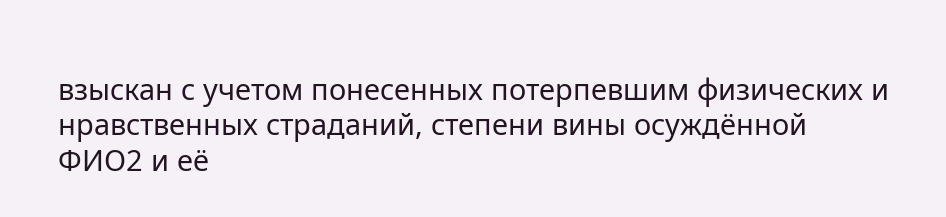взыскан с учетом понесенных потерпевшим физических и нравственных страданий, степени вины осуждённой ФИО2 и её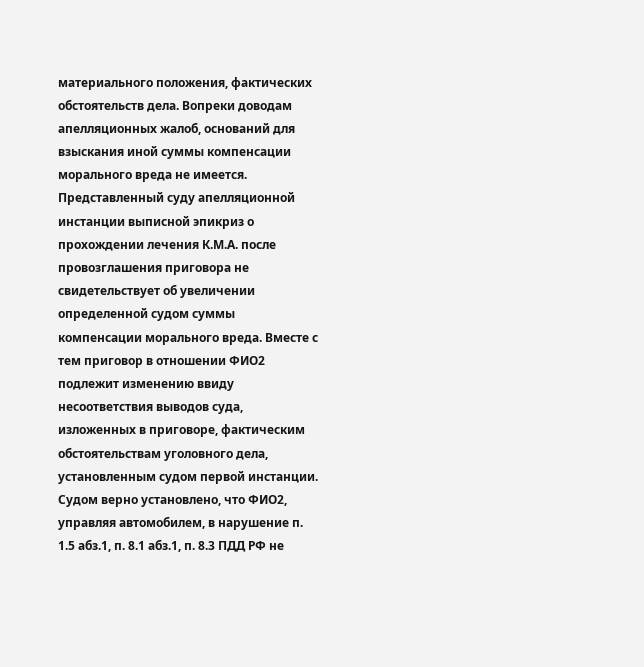материального положения, фактических обстоятельств дела. Вопреки доводам апелляционных жалоб, оснований для взыскания иной суммы компенсации морального вреда не имеется. Представленный суду апелляционной инстанции выписной эпикриз о прохождении лечения К.М.А. после провозглашения приговора не свидетельствует об увеличении определенной судом суммы компенсации морального вреда. Вместе с тем приговор в отношении ФИО2 подлежит изменению ввиду несоответствия выводов суда, изложенных в приговоре, фактическим обстоятельствам уголовного дела, установленным судом первой инстанции. Судом верно установлено, что ФИО2, управляя автомобилем, в нарушение п. 1.5 абз.1, п. 8.1 абз.1, п. 8.3 ПДД РФ не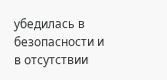убедилась в безопасности и в отсутствии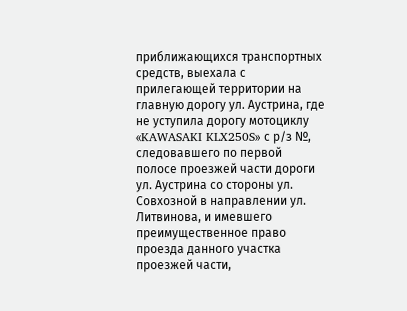приближающихся транспортных средств, выехала с прилегающей территории на главную дорогу ул. Аустрина, где не уступила дорогу мотоциклу «KAWASAKI KLX250S» с р/з №, следовавшего по первой полосе проезжей части дороги ул. Аустрина со стороны ул. Совхозной в направлении ул. Литвинова, и имевшего преимущественное право проезда данного участка проезжей части,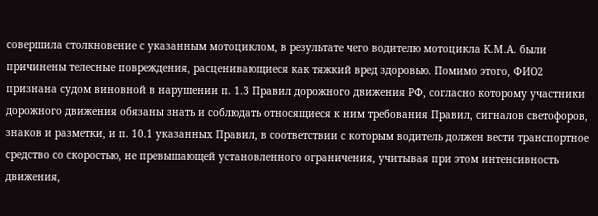совершила столкновение с указанным мотоциклом, в результате чего водителю мотоцикла К.М.А. были причинены телесные повреждения, расценивающиеся как тяжкий вред здоровью. Помимо этого, ФИО2 признана судом виновной в нарушении п. 1.3 Правил дорожного движения РФ, согласно которому участники дорожного движения обязаны знать и соблюдать относящиеся к ним требования Правил, сигналов светофоров, знаков и разметки, и п. 10.1 указанных Правил, в соответствии с которым водитель должен вести транспортное средство со скоростью, не превышающей установленного ограничения, учитывая при этом интенсивность движения,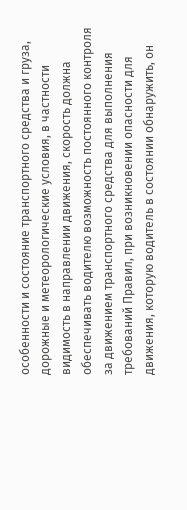особенности и состояние транспортного средства и груза, дорожные и метеорологические условия, в частности видимость в направлении движения, скорость должна обеспечивать водителю возможность постоянного контроля за движением транспортного средства для выполнения требований Правил, при возникновении опасности для движения, которую водитель в состоянии обнаружить, он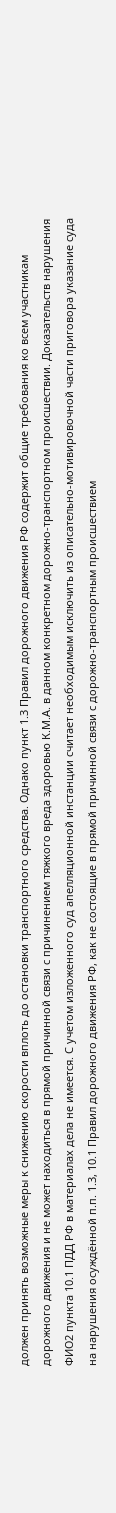должен принять возможные меры к снижению скорости вплоть до остановки транспортного средства. Однако пункт 1.3 Правил дорожного движения РФ содержит общие требования ко всем участникам дорожного движения и не может находиться в прямой причинной связи с причинением тяжкого вреда здоровью К.М.А. в данном конкретном дорожно-транспортном происшествии. Доказательств нарушения ФИО2 пункта 10.1 ПДД РФ в материалах дела не имеется. С учетом изложенного суд апелляционной инстанции считает необходимым исключить из описательно-мотивировочной части приговора указание суда на нарушения осуждённой п.п. 1.3, 10.1 Правил дорожного движения РФ, как не состоящие в прямой причинной связи с дорожно-транспортным происшествием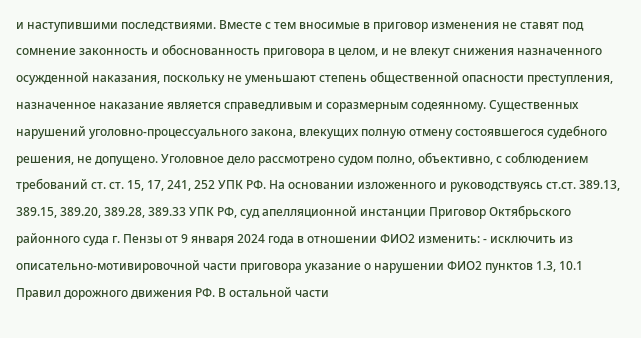и наступившими последствиями. Вместе с тем вносимые в приговор изменения не ставят под сомнение законность и обоснованность приговора в целом, и не влекут снижения назначенного осужденной наказания, поскольку не уменьшают степень общественной опасности преступления, назначенное наказание является справедливым и соразмерным содеянному. Существенных нарушений уголовно-процессуального закона, влекущих полную отмену состоявшегося судебного решения, не допущено. Уголовное дело рассмотрено судом полно, объективно, с соблюдением требований ст. ст. 15, 17, 241, 252 УПК РФ. На основании изложенного и руководствуясь ст.ст. 389.13, 389.15, 389.20, 389.28, 389.33 УПК РФ, суд апелляционной инстанции Приговор Октябрьского районного суда г. Пензы от 9 января 2024 года в отношении ФИО2 изменить: - исключить из описательно-мотивировочной части приговора указание о нарушении ФИО2 пунктов 1.3, 10.1 Правил дорожного движения РФ. В остальной части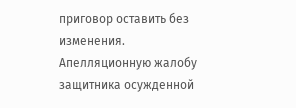приговор оставить без изменения. Апелляционную жалобу защитника осужденной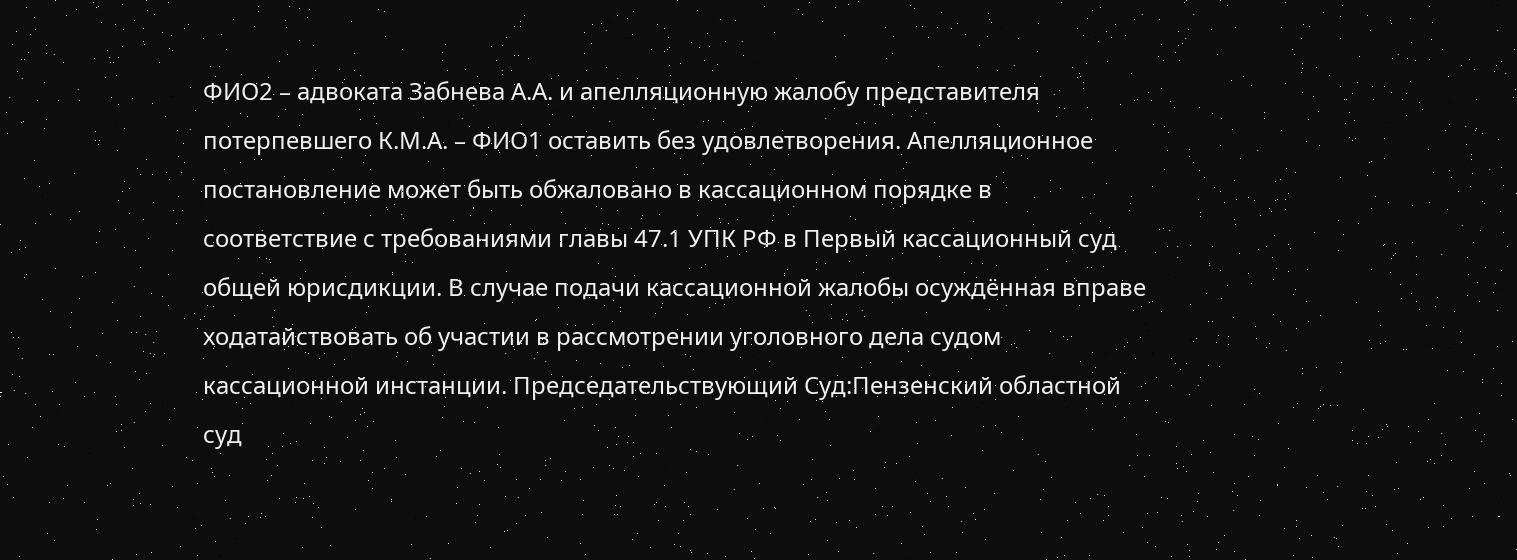ФИО2 – адвоката Забнева А.А. и апелляционную жалобу представителя потерпевшего К.М.А. – ФИО1 оставить без удовлетворения. Апелляционное постановление может быть обжаловано в кассационном порядке в соответствие с требованиями главы 47.1 УПК РФ в Первый кассационный суд общей юрисдикции. В случае подачи кассационной жалобы осуждённая вправе ходатайствовать об участии в рассмотрении уголовного дела судом кассационной инстанции. Председательствующий Суд:Пензенский областной суд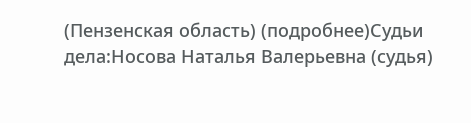(Пензенская область) (подробнее)Судьи дела:Носова Наталья Валерьевна (судья)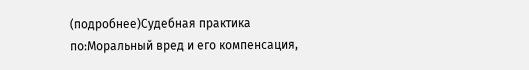(подробнее)Судебная практика по:Моральный вред и его компенсация,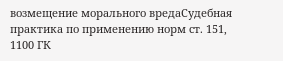возмещение морального вредаСудебная практика по применению норм ст. 151, 1100 ГК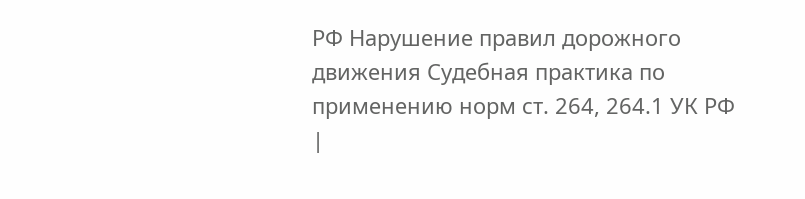РФ Нарушение правил дорожного движения Судебная практика по применению норм ст. 264, 264.1 УК РФ |